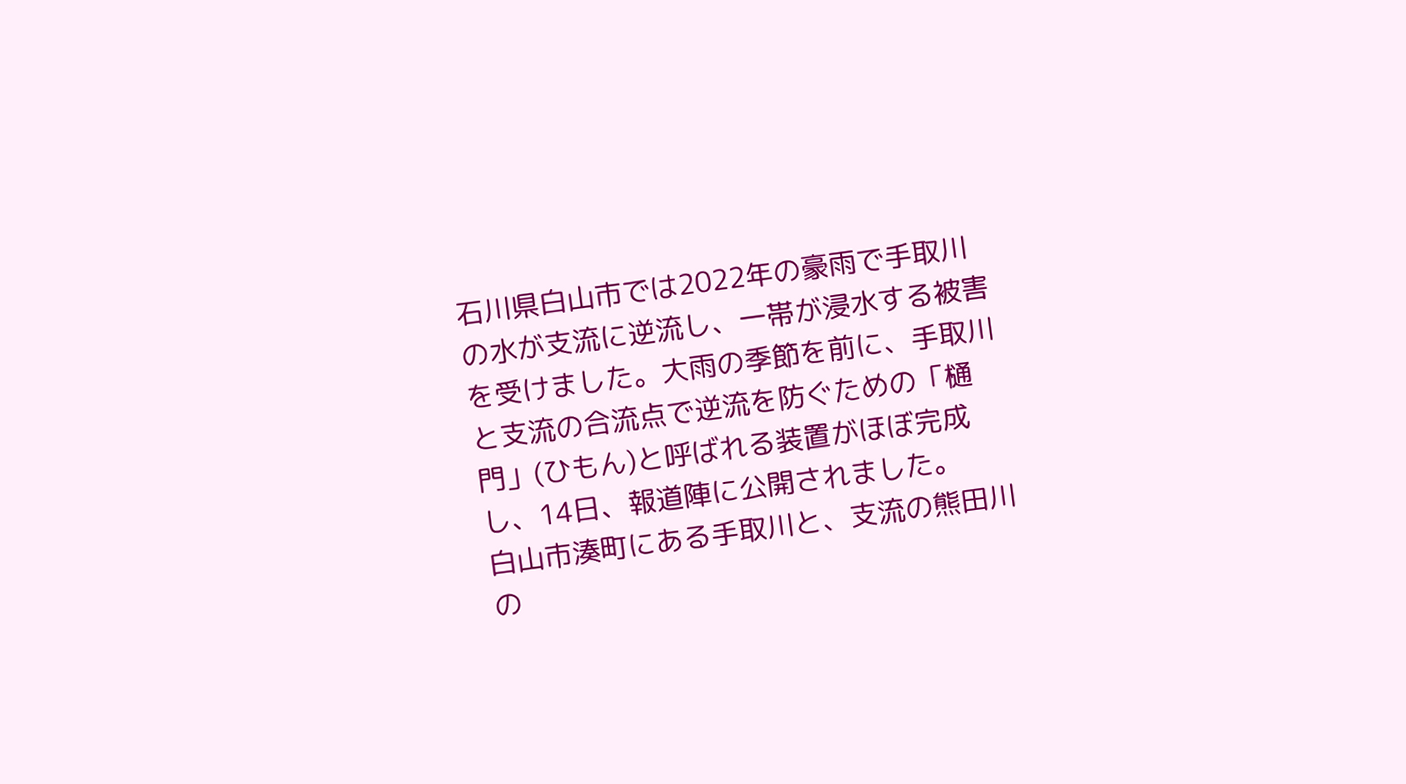石川県白山市では2022年の豪雨で手取川の水が支流に逆流し、一帯が浸水する被害を受けました。大雨の季節を前に、手取川と支流の合流点で逆流を防ぐための「樋門」(ひもん)と呼ばれる装置がほぼ完成し、14日、報道陣に公開されました。
白山市湊町にある手取川と、支流の熊田川の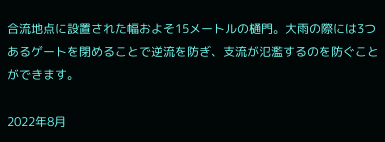合流地点に設置された幅およそ15メートルの樋門。大雨の際には3つあるゲートを閉めることで逆流を防ぎ、支流が氾濫するのを防ぐことができます。

2022年8月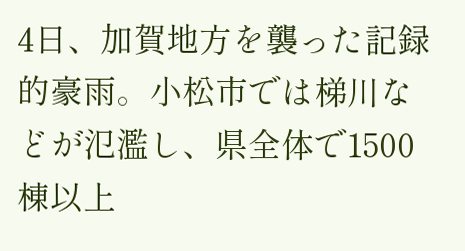4日、加賀地方を襲った記録的豪雨。小松市では梯川などが氾濫し、県全体で1500棟以上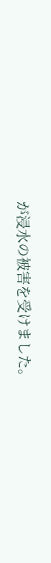が浸水の被害を受けました。